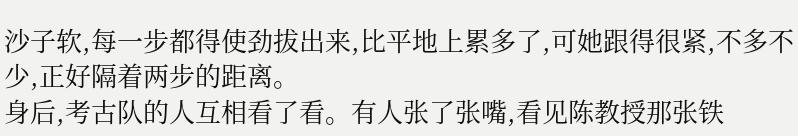沙子软,每一步都得使劲拔出来,比平地上累多了,可她跟得很紧,不多不少,正好隔着两步的距离。
身后,考古队的人互相看了看。有人张了张嘴,看见陈教授那张铁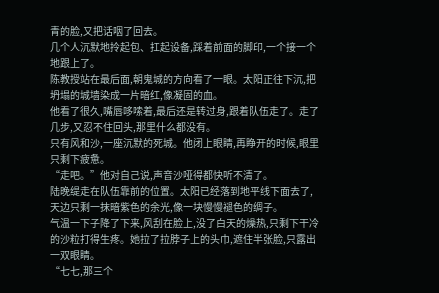青的脸,又把话咽了回去。
几个人沉默地拎起包、扛起设备,踩着前面的脚印,一个接一个地跟上了。
陈教授站在最后面,朝鬼城的方向看了一眼。太阳正往下沉,把坍塌的城墙染成一片暗红,像凝固的血。
他看了很久,嘴唇哆嗦着,最后还是转过身,跟着队伍走了。走了几步,又忍不住回头,那里什么都没有。
只有风和沙,一座沉默的死城。他闭上眼睛,再睁开的时候,眼里只剩下疲惫。
“走吧。”他对自己说,声音沙哑得都快听不清了。
陆晚缇走在队伍靠前的位置。太阳已经落到地平线下面去了,天边只剩一抹暗紫色的余光,像一块慢慢褪色的绸子。
气温一下子降了下来,风刮在脸上,没了白天的燥热,只剩下干冷的沙粒打得生疼。她拉了拉脖子上的头巾,遮住半张脸,只露出一双眼睛。
“七七,那三个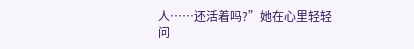人……还活着吗?”她在心里轻轻问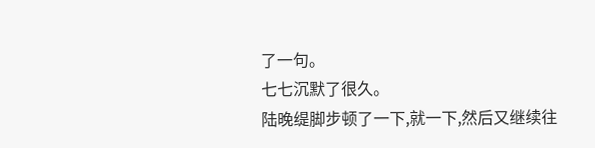了一句。
七七沉默了很久。
陆晚缇脚步顿了一下,就一下,然后又继续往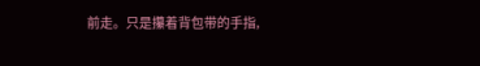前走。只是攥着背包带的手指,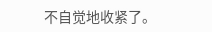不自觉地收紧了。